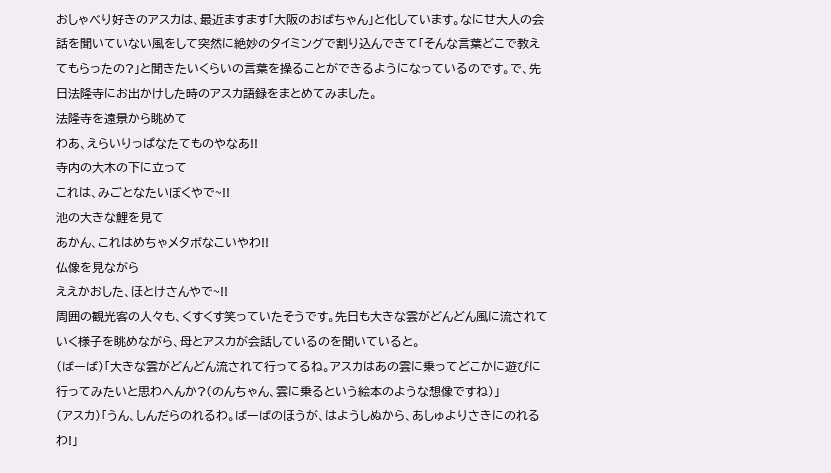おしゃべり好きのアスカは、最近ますます「大阪のおばちゃん」と化しています。なにせ大人の会話を聞いていない風をして突然に絶妙のタイミングで割り込んできて「そんな言葉どこで教えてもらったの?」と聞きたいくらいの言葉を操ることができるようになっているのです。で、先日法隆寺にお出かけした時のアスカ語録をまとめてみました。
法隆寺を遠景から眺めて
わあ、えらいりっぱなたてものやなあ!!
寺内の大木の下に立って
これは、みごとなたいぼくやで~!!
池の大きな鯉を見て
あかん、これはめちゃメタボなこいやわ!!
仏像を見ながら
ええかおした、ほとけさんやで~!!
周囲の観光客の人々も、くすくす笑っていたそうです。先日も大きな雲がどんどん風に流されていく様子を眺めながら、母とアスカが会話しているのを聞いていると。
(ばーば)「大きな雲がどんどん流されて行ってるね。アスカはあの雲に乗ってどこかに遊びに行ってみたいと思わへんか?(のんちゃん、雲に乗るという絵本のような想像ですね)」
(アスカ)「うん、しんだらのれるわ。ばーばのほうが、はようしぬから、あしゅよりさきにのれるわ!」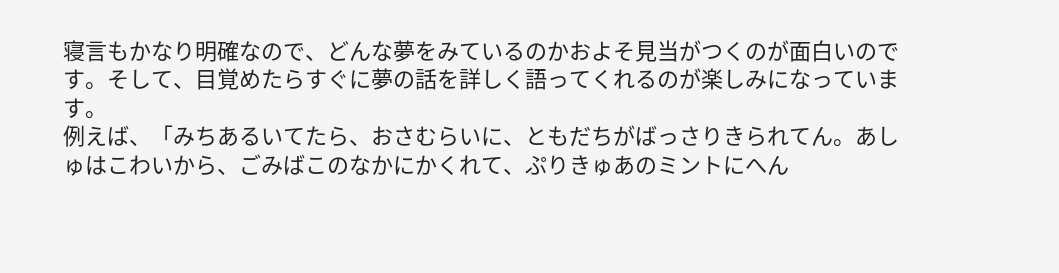寝言もかなり明確なので、どんな夢をみているのかおよそ見当がつくのが面白いのです。そして、目覚めたらすぐに夢の話を詳しく語ってくれるのが楽しみになっています。
例えば、「みちあるいてたら、おさむらいに、ともだちがばっさりきられてん。あしゅはこわいから、ごみばこのなかにかくれて、ぷりきゅあのミントにへん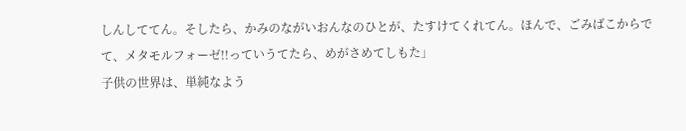しんしててん。そしたら、かみのながいおんなのひとが、たすけてくれてん。ほんで、ごみばこからでて、メタモルフォーゼ!!っていうてたら、めがさめてしもた」
子供の世界は、単純なよう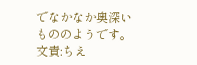でなかなか奥深いもののようです。
文責:ちえ